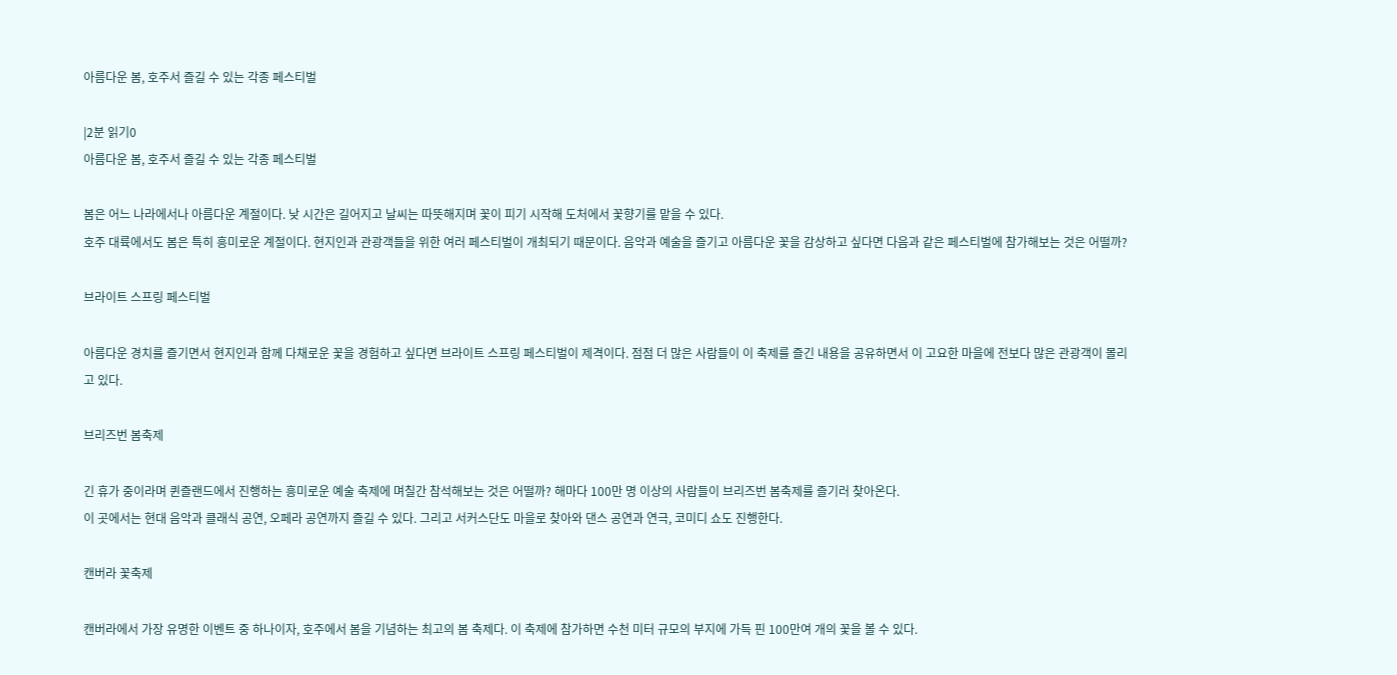아름다운 봄, 호주서 즐길 수 있는 각종 페스티벌

|2분 읽기0
아름다운 봄, 호주서 즐길 수 있는 각종 페스티벌

봄은 어느 나라에서나 아름다운 계절이다. 낮 시간은 길어지고 날씨는 따뜻해지며 꽃이 피기 시작해 도처에서 꽃향기를 맡을 수 있다.
호주 대륙에서도 봄은 특히 흥미로운 계절이다. 현지인과 관광객들을 위한 여러 페스티벌이 개최되기 때문이다. 음악과 예술을 즐기고 아름다운 꽃을 감상하고 싶다면 다음과 같은 페스티벌에 참가해보는 것은 어떨까?

브라이트 스프링 페스티벌

아름다운 경치를 즐기면서 현지인과 함께 다채로운 꽃을 경험하고 싶다면 브라이트 스프링 페스티벌이 제격이다. 점점 더 많은 사람들이 이 축제를 즐긴 내용을 공유하면서 이 고요한 마을에 전보다 많은 관광객이 몰리고 있다.

브리즈번 봄축제

긴 휴가 중이라며 퀸즐랜드에서 진행하는 흥미로운 예술 축제에 며칠간 참석해보는 것은 어떨까? 해마다 100만 명 이상의 사람들이 브리즈번 봄축제를 즐기러 찾아온다.
이 곳에서는 현대 음악과 클래식 공연, 오페라 공연까지 즐길 수 있다. 그리고 서커스단도 마을로 찾아와 댄스 공연과 연극, 코미디 쇼도 진행한다.

캔버라 꽃축제

캔버라에서 가장 유명한 이벤트 중 하나이자, 호주에서 봄을 기념하는 최고의 봄 축제다. 이 축제에 참가하면 수천 미터 규모의 부지에 가득 핀 100만여 개의 꽃을 볼 수 있다.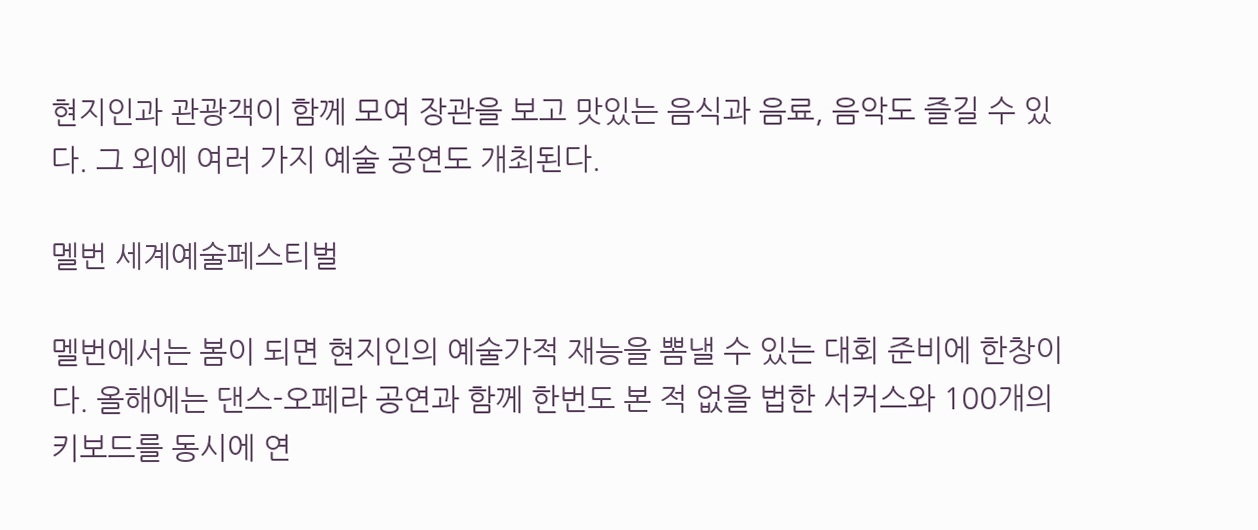현지인과 관광객이 함께 모여 장관을 보고 맛있는 음식과 음료, 음악도 즐길 수 있다. 그 외에 여러 가지 예술 공연도 개최된다.

멜번 세계예술페스티벌

멜번에서는 봄이 되면 현지인의 예술가적 재능을 뽐낼 수 있는 대회 준비에 한창이다. 올해에는 댄스-오페라 공연과 함께 한번도 본 적 없을 법한 서커스와 100개의 키보드를 동시에 연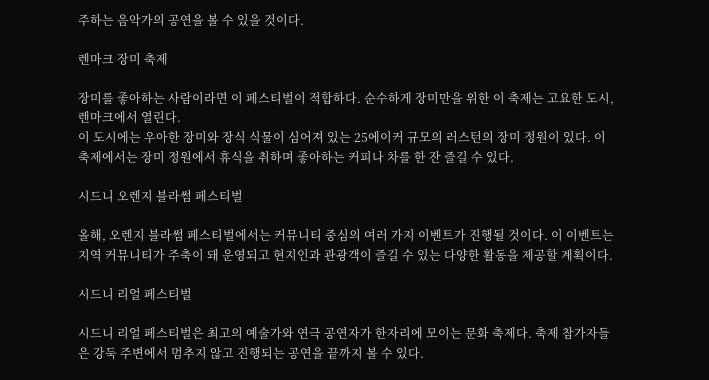주하는 음악가의 공연을 볼 수 있을 것이다.

렌마크 장미 축제

장미를 좋아하는 사람이라면 이 페스티벌이 적합하다. 순수하게 장미만을 위한 이 축제는 고요한 도시, 렌마크에서 열린다.
이 도시에는 우아한 장미와 장식 식물이 심어져 있는 25에이커 규모의 러스턴의 장미 정원이 있다. 이 축제에서는 장미 정원에서 휴식을 취하며 좋아하는 커피나 차를 한 잔 즐길 수 있다.

시드니 오렌지 블라썸 페스티벌

올해, 오렌지 블라썸 페스티벌에서는 커뮤니티 중심의 여러 가지 이벤트가 진행될 것이다. 이 이벤트는 지역 커뮤니티가 주축이 돼 운영되고 현지인과 관광객이 즐길 수 있는 다양한 활동을 제공할 계획이다.

시드니 리얼 페스티벌

시드니 리얼 페스티벌은 최고의 예술가와 연극 공연자가 한자리에 모이는 문화 축제다. 축제 참가자들은 강둑 주변에서 멈추지 않고 진행되는 공연을 끝까지 볼 수 있다.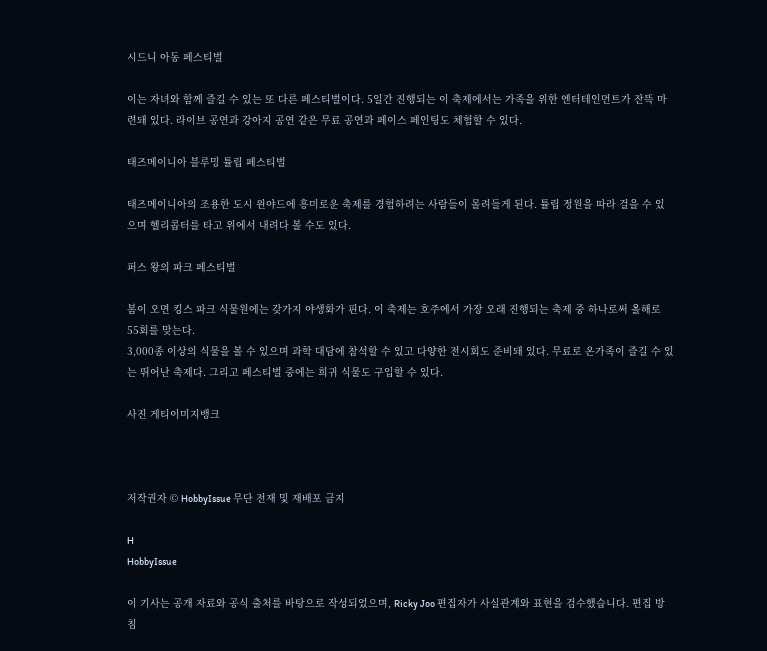시드니 아동 페스티벌

이는 자녀와 함께 즐길 수 있는 또 다른 페스티벌이다. 5일간 진행되는 이 축제에서는 가족을 위한 엔터테인먼트가 잔뜩 마련돼 있다. 라이브 공연과 강아지 공연 같은 무료 공연과 페이스 페인팅도 체험할 수 있다.

태즈메이니아 블루밍 튤립 페스티벌

태즈메이니아의 조용한 도시 윈야드에 흥미로운 축제를 경험하려는 사람들이 몰려들게 된다. 튤립 정원을 따라 걸을 수 있으며 헬리콥터를 타고 위에서 내려다 볼 수도 있다.

퍼스 왕의 파크 페스티벌

봄이 오면 킹스 파크 식물원에는 갖가지 야생화가 핀다. 이 축제는 호주에서 가장 오래 진행되는 축제 중 하나로써 올해로 55회를 맞는다.
3,000종 이상의 식물을 볼 수 있으며 과학 대담에 참석할 수 있고 다양한 전시회도 준비돼 있다. 무료로 온가족이 즐길 수 있는 뛰어난 축제다. 그리고 페스티벌 중에는 희귀 식물도 구입할 수 있다.

사진 게티이미지뱅크



저작권자 © HobbyIssue 무단 전재 및 재배포 금지

H
HobbyIssue

이 기사는 공개 자료와 공식 출처를 바탕으로 작성되었으며, Ricky Joo 편집자가 사실관계와 표현을 검수했습니다. 편집 방침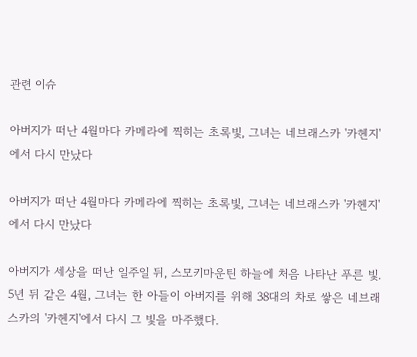관련 이슈

아버지가 떠난 4월마다 카메라에 찍히는 초록빛, 그녀는 네브래스카 '카헨지'에서 다시 만났다

아버지가 떠난 4월마다 카메라에 찍히는 초록빛, 그녀는 네브래스카 '카헨지'에서 다시 만났다

아버지가 세상을 떠난 일주일 뒤, 스모키마운틴 하늘에 처음 나타난 푸른 빛. 5년 뒤 같은 4월, 그녀는 한 아들이 아버지를 위해 38대의 차로 쌓은 네브래스카의 '카헨지'에서 다시 그 빛을 마주했다.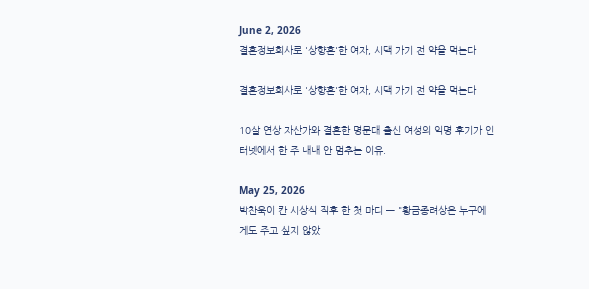June 2, 2026
결혼정보회사로 '상향혼'한 여자, 시댁 가기 전 약을 먹는다

결혼정보회사로 '상향혼'한 여자, 시댁 가기 전 약을 먹는다

10살 연상 자산가와 결혼한 명문대 출신 여성의 익명 후기가 인터넷에서 한 주 내내 안 멈추는 이유.

May 25, 2026
박찬욱이 칸 시상식 직후 한 첫 마디 — "황금종려상은 누구에게도 주고 싶지 않았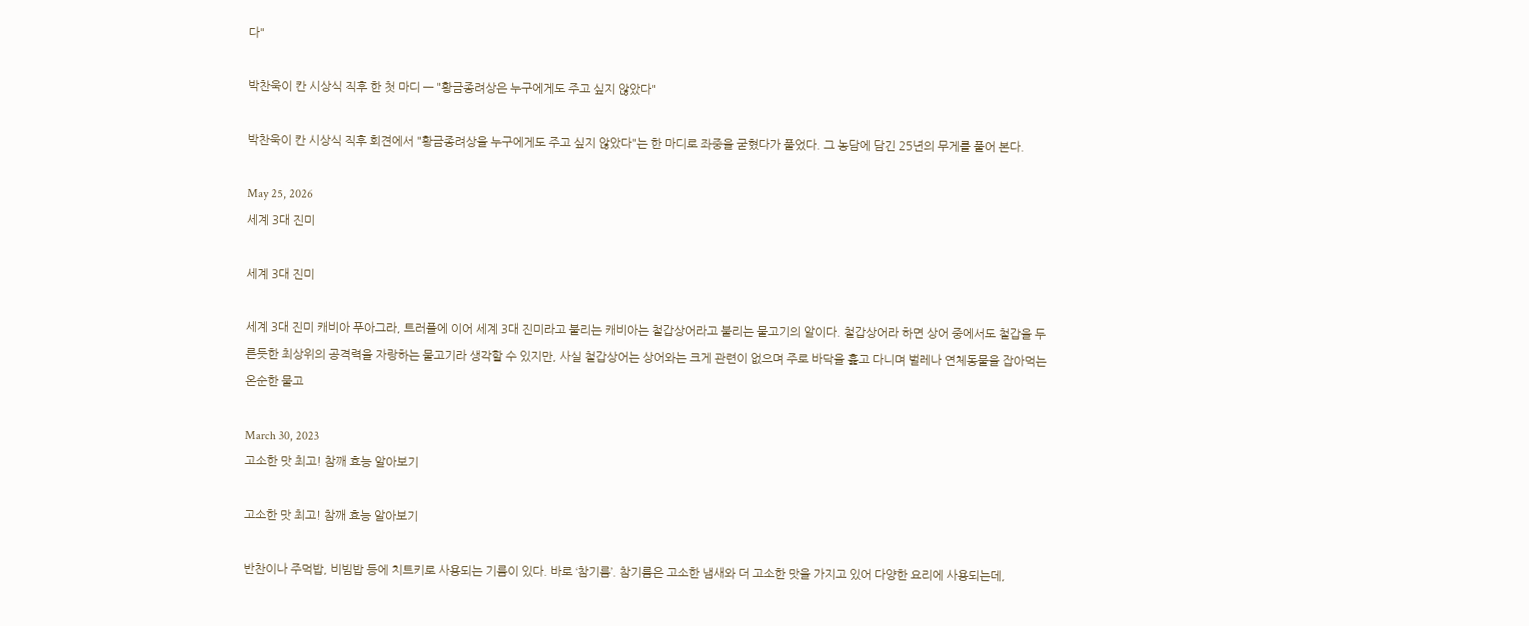다"

박찬욱이 칸 시상식 직후 한 첫 마디 — "황금종려상은 누구에게도 주고 싶지 않았다"

박찬욱이 칸 시상식 직후 회견에서 "황금종려상을 누구에게도 주고 싶지 않았다"는 한 마디로 좌중을 굳혔다가 풀었다. 그 농담에 담긴 25년의 무게를 풀어 본다.

May 25, 2026
세계 3대 진미

세계 3대 진미

세계 3대 진미 캐비아 푸아그라, 트러플에 이어 세계 3대 진미라고 불리는 캐비아는 철갑상어라고 불리는 물고기의 알이다. 철갑상어라 하면 상어 중에서도 철갑을 두른듯한 최상위의 공격력을 자랑하는 물고기라 생각할 수 있지만, 사실 철갑상어는 상어와는 크게 관련이 없으며 주로 바닥을 훑고 다니며 벌레나 연체동물을 잡아먹는 온순한 물고

March 30, 2023
고소한 맛 최고! 참깨 효능 알아보기

고소한 맛 최고! 참깨 효능 알아보기

반찬이나 주먹밥, 비빔밥 등에 치트키로 사용되는 기름이 있다. 바로 ‘참기름’. 참기름은 고소한 냄새와 더 고소한 맛을 가지고 있어 다양한 요리에 사용되는데,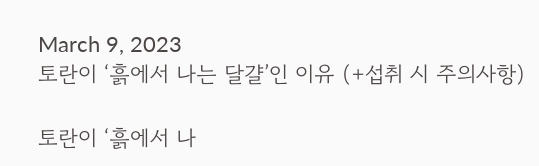March 9, 2023
토란이 ‘흙에서 나는 달걀’인 이유 (+섭취 시 주의사항)

토란이 ‘흙에서 나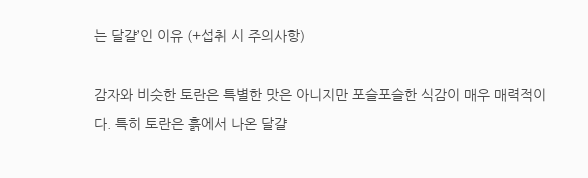는 달걀’인 이유 (+섭취 시 주의사항)

감자와 비슷한 토란은 특별한 맛은 아니지만 포슬포슬한 식감이 매우 매력적이다. 특히 토란은 흙에서 나온 달걀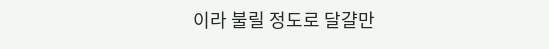이라 불릴 정도로 달걀만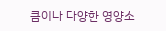큼이나 다양한 영양소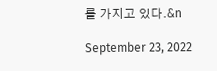를 가지고 있다.&n

September 23, 2022